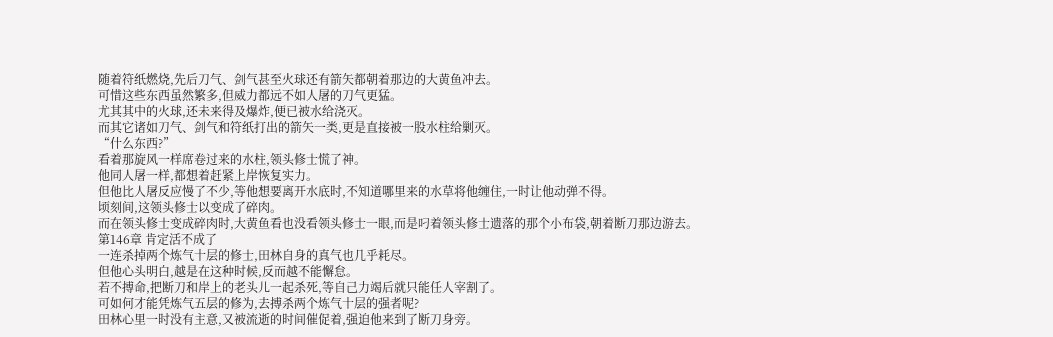随着符纸燃烧,先后刀气、剑气甚至火球还有箭矢都朝着那边的大黄鱼冲去。
可惜这些东西虽然繁多,但威力都远不如人屠的刀气更猛。
尤其其中的火球,还未来得及爆炸,便已被水给浇灭。
而其它诸如刀气、剑气和符纸打出的箭矢一类,更是直接被一股水柱给剿灭。
“什么东西?”
看着那旋风一样席卷过来的水柱,领头修士慌了神。
他同人屠一样,都想着赶紧上岸恢复实力。
但他比人屠反应慢了不少,等他想要离开水底时,不知道哪里来的水草将他缠住,一时让他动弹不得。
顷刻间,这领头修士以变成了碎肉。
而在领头修士变成碎肉时,大黄鱼看也没看领头修士一眼,而是叼着领头修士遗落的那个小布袋,朝着断刀那边游去。
第146章 肯定活不成了
一连杀掉两个炼气十层的修士,田林自身的真气也几乎耗尽。
但他心头明白,越是在这种时候,反而越不能懈怠。
若不搏命,把断刀和岸上的老头儿一起杀死,等自己力竭后就只能任人宰割了。
可如何才能凭炼气五层的修为,去搏杀两个炼气十层的强者呢?
田林心里一时没有主意,又被流逝的时间催促着,强迫他来到了断刀身旁。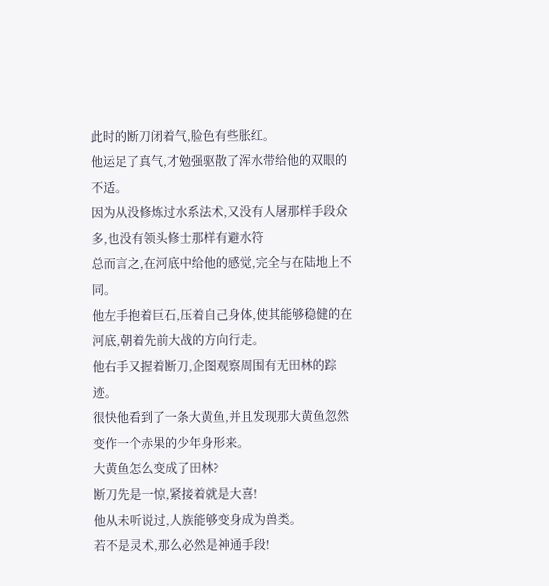此时的断刀闭着气,脸色有些胀红。
他运足了真气,才勉强驱散了浑水带给他的双眼的不适。
因为从没修炼过水系法术,又没有人屠那样手段众多,也没有领头修士那样有避水符
总而言之,在河底中给他的感觉,完全与在陆地上不同。
他左手抱着巨石,压着自己身体,使其能够稳健的在河底,朝着先前大战的方向行走。
他右手又握着断刀,企图观察周围有无田林的踪迹。
很快他看到了一条大黄鱼,并且发现那大黄鱼忽然变作一个赤果的少年身形来。
大黄鱼怎么变成了田林?
断刀先是一惊,紧接着就是大喜!
他从未听说过,人族能够变身成为兽类。
若不是灵术,那么必然是神通手段!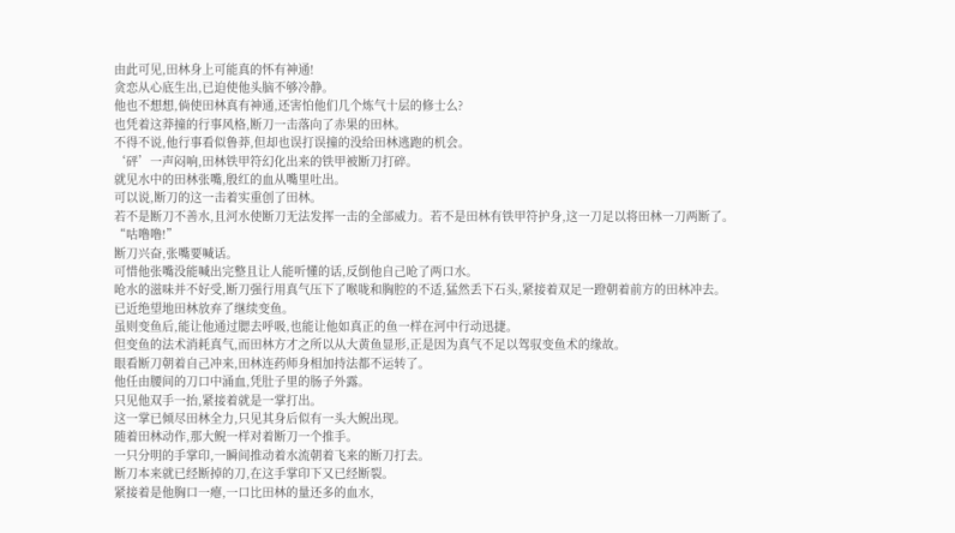由此可见,田林身上可能真的怀有神通!
贪恋从心底生出,已迫使他头脑不够冷静。
他也不想想,倘使田林真有神通,还害怕他们几个炼气十层的修士么?
也凭着这莽撞的行事风格,断刀一击落向了赤果的田林。
不得不说,他行事看似鲁莽,但却也误打误撞的没给田林逃跑的机会。
‘砰’一声闷响,田林铁甲符幻化出来的铁甲被断刀打碎。
就见水中的田林张嘴,殷红的血从嘴里吐出。
可以说,断刀的这一击着实重创了田林。
若不是断刀不善水,且河水使断刀无法发挥一击的全部威力。若不是田林有铁甲符护身,这一刀足以将田林一刀两断了。
“咕噜噜!”
断刀兴奋,张嘴要喊话。
可惜他张嘴没能喊出完整且让人能听懂的话,反倒他自己呛了两口水。
呛水的滋味并不好受,断刀强行用真气压下了喉咙和胸腔的不适,猛然丢下石头,紧接着双足一蹬朝着前方的田林冲去。
已近绝望地田林放弃了继续变鱼。
虽则变鱼后,能让他通过腮去呼吸,也能让他如真正的鱼一样在河中行动迅捷。
但变鱼的法术消耗真气,而田林方才之所以从大黄鱼显形,正是因为真气不足以驾驭变鱼术的缘故。
眼看断刀朝着自己冲来,田林连药师身相加持法都不运转了。
他任由腰间的刀口中涌血,凭肚子里的肠子外露。
只见他双手一抬,紧接着就是一掌打出。
这一掌已倾尽田林全力,只见其身后似有一头大鲵出现。
随着田林动作,那大鲵一样对着断刀一个推手。
一只分明的手掌印,一瞬间推动着水流朝着飞来的断刀打去。
断刀本来就已经断掉的刀,在这手掌印下又已经断裂。
紧接着是他胸口一瘪,一口比田林的量还多的血水,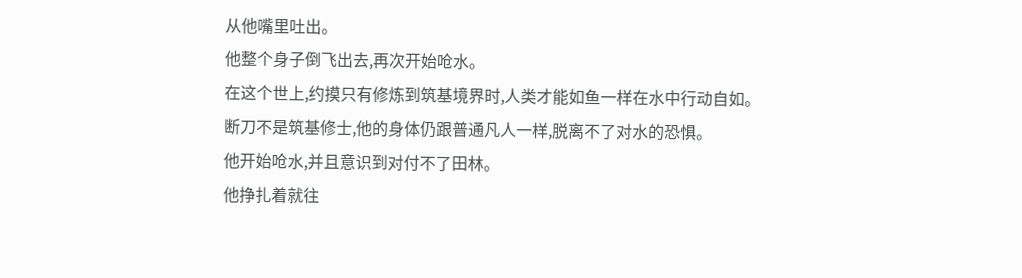从他嘴里吐出。
他整个身子倒飞出去,再次开始呛水。
在这个世上,约摸只有修炼到筑基境界时,人类才能如鱼一样在水中行动自如。
断刀不是筑基修士,他的身体仍跟普通凡人一样,脱离不了对水的恐惧。
他开始呛水,并且意识到对付不了田林。
他挣扎着就往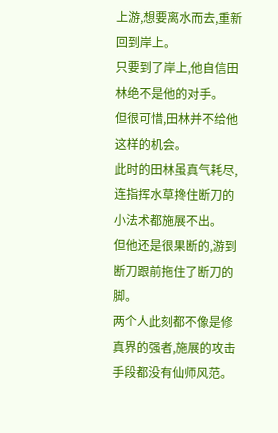上游,想要离水而去,重新回到岸上。
只要到了岸上,他自信田林绝不是他的对手。
但很可惜,田林并不给他这样的机会。
此时的田林虽真气耗尽,连指挥水草搀住断刀的小法术都施展不出。
但他还是很果断的,游到断刀跟前拖住了断刀的脚。
两个人此刻都不像是修真界的强者,施展的攻击手段都没有仙师风范。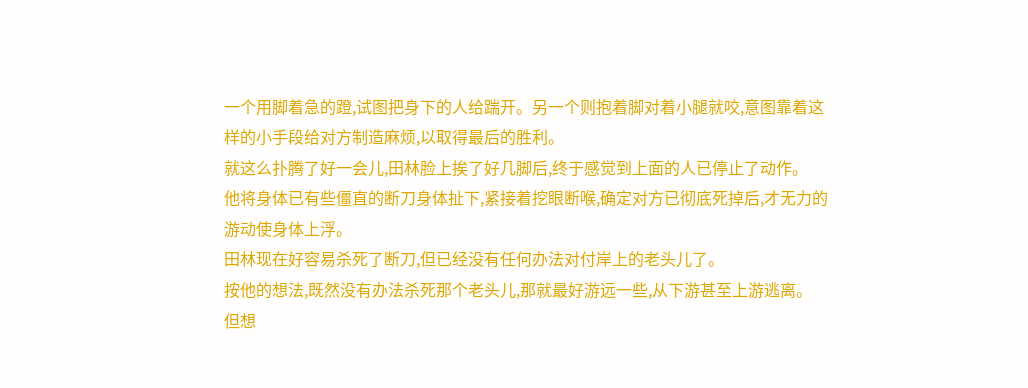一个用脚着急的蹬,试图把身下的人给踹开。另一个则抱着脚对着小腿就咬,意图靠着这样的小手段给对方制造麻烦,以取得最后的胜利。
就这么扑腾了好一会儿,田林脸上挨了好几脚后,终于感觉到上面的人已停止了动作。
他将身体已有些僵直的断刀身体扯下,紧接着挖眼断喉,确定对方已彻底死掉后,才无力的游动使身体上浮。
田林现在好容易杀死了断刀,但已经没有任何办法对付岸上的老头儿了。
按他的想法,既然没有办法杀死那个老头儿,那就最好游远一些,从下游甚至上游逃离。
但想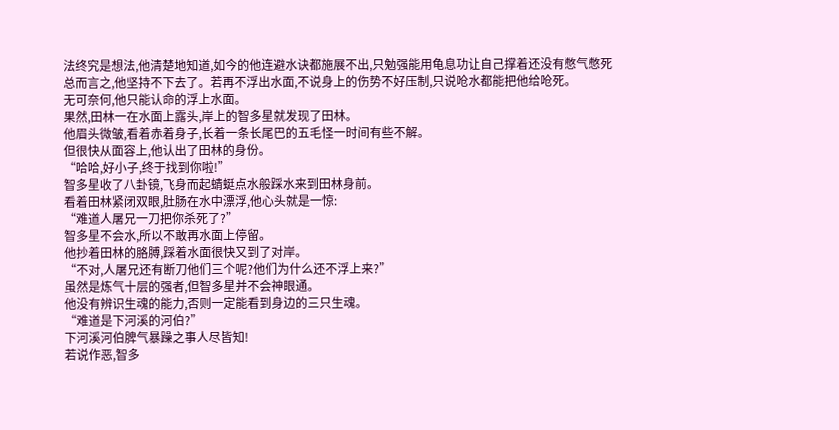法终究是想法,他清楚地知道,如今的他连避水诀都施展不出,只勉强能用龟息功让自己撑着还没有憋气憋死
总而言之,他坚持不下去了。若再不浮出水面,不说身上的伤势不好压制,只说呛水都能把他给呛死。
无可奈何,他只能认命的浮上水面。
果然,田林一在水面上露头,岸上的智多星就发现了田林。
他眉头微皱,看着赤着身子,长着一条长尾巴的五毛怪一时间有些不解。
但很快从面容上,他认出了田林的身份。
“哈哈,好小子,终于找到你啦!”
智多星收了八卦镜,飞身而起蜻蜓点水般踩水来到田林身前。
看着田林紧闭双眼,肚肠在水中漂浮,他心头就是一惊:
“难道人屠兄一刀把你杀死了?”
智多星不会水,所以不敢再水面上停留。
他抄着田林的胳膊,踩着水面很快又到了对岸。
“不对,人屠兄还有断刀他们三个呢?他们为什么还不浮上来?”
虽然是炼气十层的强者,但智多星并不会神眼通。
他没有辨识生魂的能力,否则一定能看到身边的三只生魂。
“难道是下河溪的河伯?”
下河溪河伯脾气暴躁之事人尽皆知!
若说作恶,智多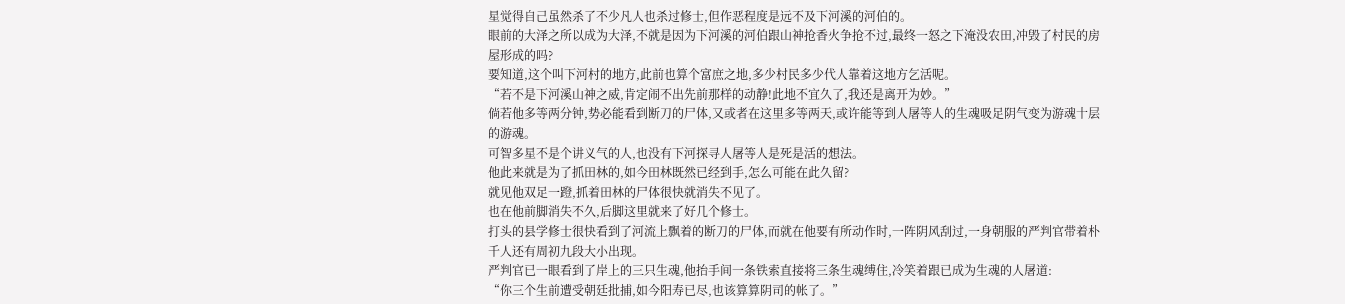星觉得自己虽然杀了不少凡人也杀过修士,但作恶程度是远不及下河溪的河伯的。
眼前的大泽之所以成为大泽,不就是因为下河溪的河伯跟山神抢香火争抢不过,最终一怒之下淹没农田,冲毁了村民的房屋形成的吗?
要知道,这个叫下河村的地方,此前也算个富庶之地,多少村民多少代人靠着这地方乞活呢。
“若不是下河溪山神之威,肯定闹不出先前那样的动静!此地不宜久了,我还是离开为妙。”
倘若他多等两分钟,势必能看到断刀的尸体,又或者在这里多等两天,或许能等到人屠等人的生魂吸足阴气变为游魂十层的游魂。
可智多星不是个讲义气的人,也没有下河探寻人屠等人是死是活的想法。
他此来就是为了抓田林的,如今田林既然已经到手,怎么可能在此久留?
就见他双足一蹬,抓着田林的尸体很快就消失不见了。
也在他前脚消失不久,后脚这里就来了好几个修士。
打头的县学修士很快看到了河流上飘着的断刀的尸体,而就在他要有所动作时,一阵阴风刮过,一身朝服的严判官带着朴千人还有周初九段大小出现。
严判官已一眼看到了岸上的三只生魂,他抬手间一条铁索直接将三条生魂缚住,冷笑着跟已成为生魂的人屠道:
“你三个生前遭受朝廷批捕,如今阳寿已尽,也该算算阴司的帐了。”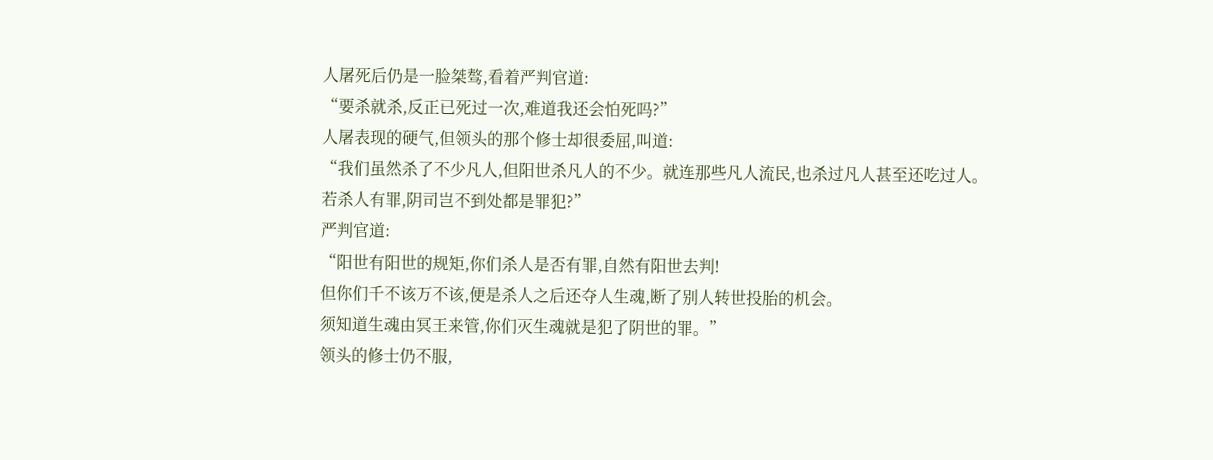人屠死后仍是一脸桀骜,看着严判官道:
“要杀就杀,反正已死过一次,难道我还会怕死吗?”
人屠表现的硬气,但领头的那个修士却很委屈,叫道:
“我们虽然杀了不少凡人,但阳世杀凡人的不少。就连那些凡人流民,也杀过凡人甚至还吃过人。
若杀人有罪,阴司岂不到处都是罪犯?”
严判官道:
“阳世有阳世的规矩,你们杀人是否有罪,自然有阳世去判!
但你们千不该万不该,便是杀人之后还夺人生魂,断了别人转世投胎的机会。
须知道生魂由冥王来管,你们灭生魂就是犯了阴世的罪。”
领头的修士仍不服,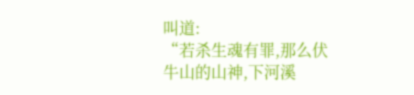叫道:
“若杀生魂有罪,那么伏牛山的山神,下河溪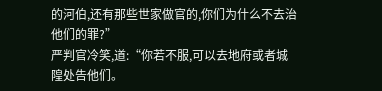的河伯,还有那些世家做官的,你们为什么不去治他们的罪?”
严判官冷笑,道:“你若不服,可以去地府或者城隍处告他们。